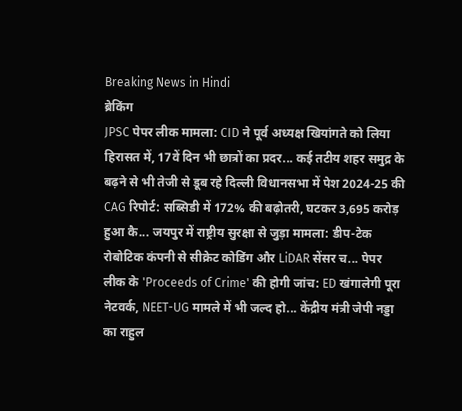Breaking News in Hindi
ब्रेकिंग
JPSC पेपर लीक मामला: CID ने पूर्व अध्यक्ष खियांगते को लिया हिरासत में, 17वें दिन भी छात्रों का प्रदर... कई तटीय शहर समुद्र के बढ़ने से भी तेजी से डूब रहे दिल्ली विधानसभा में पेश 2024-25 की CAG रिपोर्ट: सब्सिडी में 172% की बढ़ोतरी, घटकर 3,695 करोड़ हुआ कै... जयपुर में राष्ट्रीय सुरक्षा से जुड़ा मामला: डीप-टेक रोबोटिक कंपनी से सीक्रेट कोडिंग और LiDAR सेंसर च... पेपर लीक के 'Proceeds of Crime' की होगी जांच: ED खंगालेगी पूरा नेटवर्क, NEET-UG मामले में भी जल्द हो... केंद्रीय मंत्री जेपी नड्डा का राहुल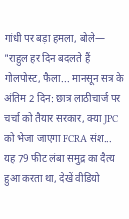गांधी पर बड़ा हमला, बोले— "राहुल हर दिन बदलते हैं गोलपोस्ट, फैला... मानसून सत्र के अंतिम 2 दिन: छात्र लाठीचार्ज पर चर्चा को तैयार सरकार, क्या JPC को भेजा जाएगा FCRA संश... यह 79 फीट लंबा समुद्र का दैत्य हुआ करता था, देखें वीडियो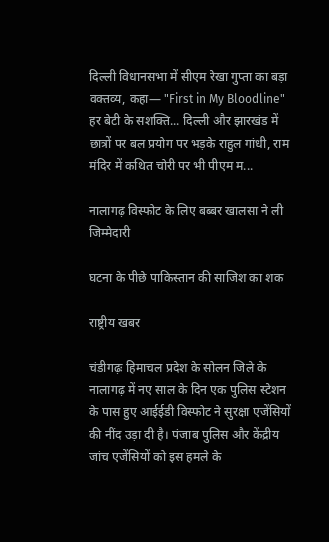दिल्ली विधानसभा में सीएम रेखा गुप्ता का बड़ा वक्तव्य, कहा— "First in My Bloodline" हर बेटी के सशक्ति... दिल्ली और झारखंड में छात्रों पर बल प्रयोग पर भड़के राहुल गांधी, राम मंदिर में कथित चोरी पर भी पीएम म...

नालागढ़ विस्फोट के लिए बब्बर खालसा ने ली जिम्मेदारी

घटना के पीछे पाकिस्तान की साजिश का शक

राष्ट्रीय खबर

चंडीगढ़ः हिमाचल प्रदेश के सोलन जिले के नालागढ़ में नए साल के दिन एक पुलिस स्टेशन के पास हुए आईईडी विस्फोट ने सुरक्षा एजेंसियों की नींद उड़ा दी है। पंजाब पुलिस और केंद्रीय जांच एजेंसियों को इस हमले के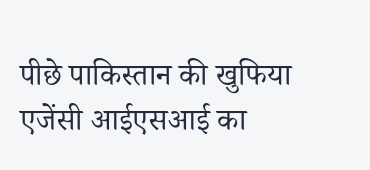पीछे पाकिस्तान की खुफिया एजेंसी आईएसआई का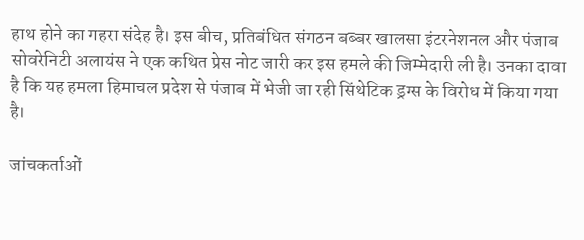हाथ होने का गहरा संदेह है। इस बीच, प्रतिबंधित संगठन बब्बर खालसा इंटरनेशनल और पंजाब सोवरेनिटी अलायंस ने एक कथित प्रेस नोट जारी कर इस हमले की जिम्मेदारी ली है। उनका दावा है कि यह हमला हिमाचल प्रदेश से पंजाब में भेजी जा रही सिंथेटिक ड्रग्स के विरोध में किया गया है।

जांचकर्ताओं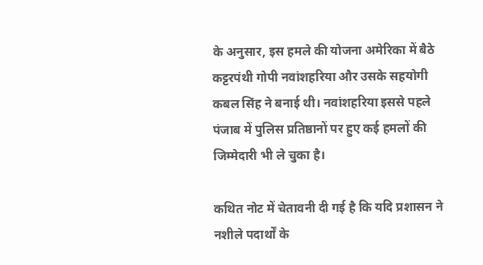के अनुसार, इस हमले की योजना अमेरिका में बैठे कट्टरपंथी गोपी नवांशहरिया और उसके सहयोगी कबल सिंह ने बनाई थी। नवांशहरिया इससे पहले पंजाब में पुलिस प्रतिष्ठानों पर हुए कई हमलों की जिम्मेदारी भी ले चुका है।

कथित नोट में चेतावनी दी गई है कि यदि प्रशासन ने नशीले पदार्थों के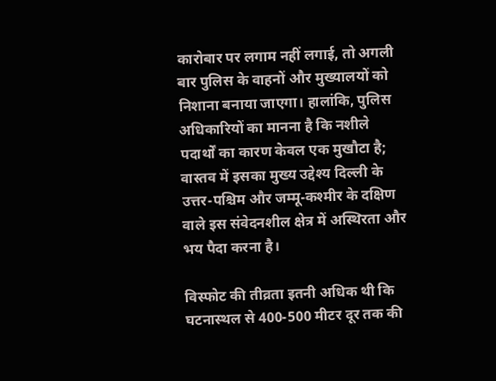कारोबार पर लगाम नहीं लगाई, तो अगली बार पुलिस के वाहनों और मुख्यालयों को निशाना बनाया जाएगा। हालांकि, पुलिस अधिकारियों का मानना है कि नशीले पदार्थों का कारण केवल एक मुखौटा है; वास्तव में इसका मुख्य उद्देश्य दिल्ली के उत्तर-पश्चिम और जम्मू-कश्मीर के दक्षिण वाले इस संवेदनशील क्षेत्र में अस्थिरता और भय पैदा करना है।

विस्फोट की तीव्रता इतनी अधिक थी कि घटनास्थल से 400-500 मीटर दूर तक की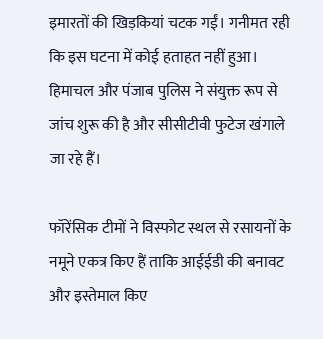इमारतों की खिड़कियां चटक गईं। गनीमत रही कि इस घटना में कोई हताहत नहीं हुआ। हिमाचल और पंजाब पुलिस ने संयुक्त रूप से जांच शुरू की है और सीसीटीवी फुटेज खंगाले जा रहे हैं।

फॉरेंसिक टीमों ने विस्फोट स्थल से रसायनों के नमूने एकत्र किए हैं ताकि आईईडी की बनावट और इस्तेमाल किए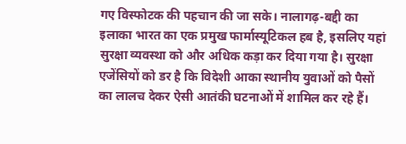गए विस्फोटक की पहचान की जा सके। नालागढ़-बद्दी का इलाका भारत का एक प्रमुख फार्मास्यूटिकल हब है, इसलिए यहां सुरक्षा व्यवस्था को और अधिक कड़ा कर दिया गया है। सुरक्षा एजेंसियों को डर है कि विदेशी आका स्थानीय युवाओं को पैसों का लालच देकर ऐसी आतंकी घटनाओं में शामिल कर रहे हैं।